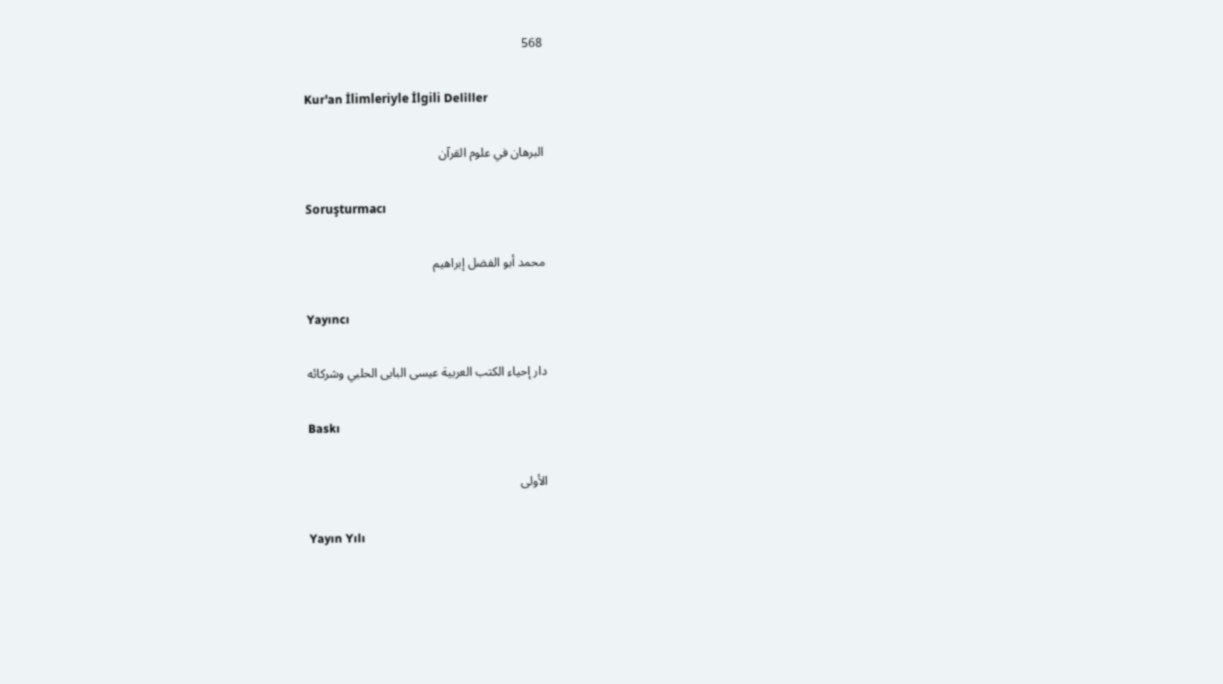568

Kur'an İlimleriyle İlgili Deliller

البرهان في علوم القرآن

Soruşturmacı

محمد أبو الفضل إبراهيم

Yayıncı

دار إحياء الكتب العربية عيسى البابى الحلبي وشركائه

Baskı

الأولى

Yayın Yılı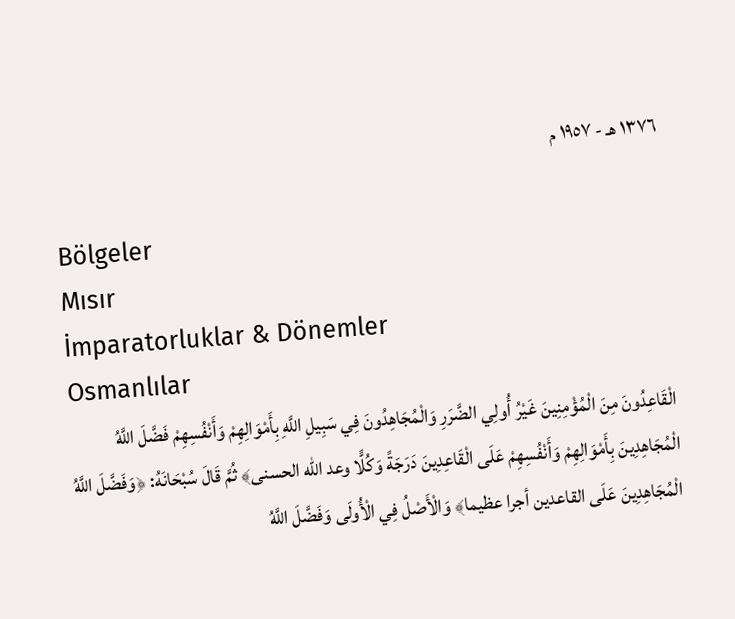١٣٧٦ هـ - ١٩٥٧ م

Bölgeler
Mısır
İmparatorluklar & Dönemler
Osmanlılar
الْقَاعِدُونَ مِنَ الْمُؤْمِنِينَ غَيْرُ أُولِي الضَّرَرِ وَالْمُجَاهِدُونَ فِي سَبِيلِ اللَّهِ بِأَمْوَالِهِمْ وَأَنْفُسِهِمْ فَضَّلَ اللَّهُ الْمُجَاهِدِينَ بِأَمْوَالِهِمْ وَأَنْفُسِهِمْ عَلَى الْقَاعِدِينَ دَرَجَةً وَكُلًّا وعد الله الحسنى﴾ ثُمَّ قَالَ سُبْحَانَهُ: ﴿وَفَضَّلَ اللَّهُ الْمُجَاهِدِينَ عَلَى القاعدين أجرا عظيما﴾ وَالْأَصْلُ فِي الْأُولَى وَفَضَّلَ اللَّهُ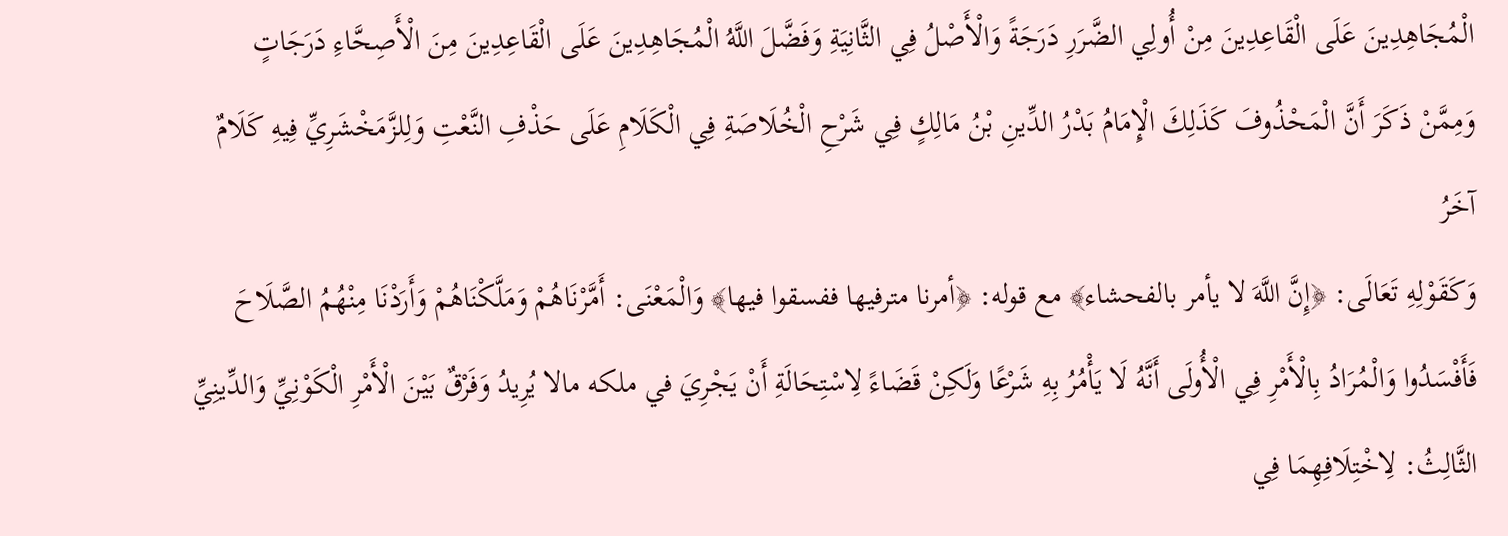الْمُجَاهِدِينَ عَلَى الْقَاعِدِينَ مِنْ أُولِي الضَّرَرِ دَرَجَةً وَالْأَصْلُ فِي الثَّانِيَةِ وَفَضَّلَ اللَّهُ الْمُجَاهِدِينَ عَلَى الْقَاعِدِينَ مِنَ الْأَصِحَّاءِ دَرَجَاتٍ
وَمِمَّنْ ذَكَرَ أَنَّ الْمَحْذُوفَ كَذَلِكَ الْإِمَامُ بَدْرُ الدِّينِ بْنُ مَالِكٍ فِي شَرْحِ الْخُلَاصَةِ فِي الْكَلَامِ عَلَى حَذْفِ النَّعْتِ وَلِلزَّمَخْشَرِيِّ فِيهِ كَلَامٌ آخَرُ
وَكَقَوْلِهِ تَعَالَى: ﴿إِنَّ اللَّهَ لا يأمر بالفحشاء﴾ مع قوله: ﴿أمرنا مترفيها ففسقوا فيها﴾ وَالْمَعْنَى: أَمَّرْنَاهُمْ وَمَلَّكْنَاهُمْ وَأَرَدْنَا مِنْهُمُ الصَّلَاحَ فَأَفْسَدُوا وَالْمُرَادُ بِالْأَمْرِ فِي الْأُولَى أَنَّهُ لَا يَأْمُرُ بِهِ شَرْعًا وَلَكِنْ قَضَاءً لِاسْتِحَالَةِ أَنْ يَجْرِيَ في ملكه مالا يُرِيدُ وَفَرْقٌ بَيْنَ الْأَمْرِ الْكَوْنِيِّ وَالدِّينِيِّ
الثَّالِثُ: لِاخْتِلَافِهِمَا فِي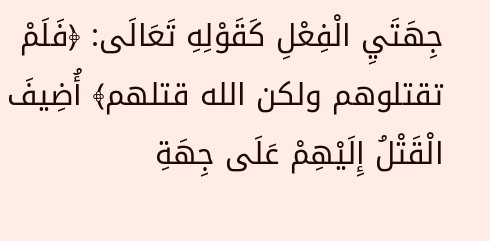جِهَتَيِ الْفِعْلِ كَقَوْلِهِ تَعَالَى: ﴿فَلَمْ تقتلوهم ولكن الله قتلهم﴾ أُضِيفَ الْقَتْلُ إِلَيْهِمْ عَلَى جِهَةِ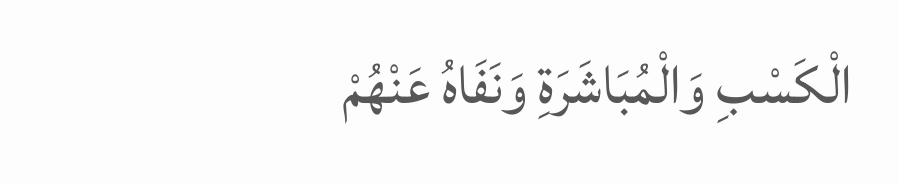الْكَسْبِ وَالْمُبَاشَرَةِ وَنَفَاهُ عَنْهُمْ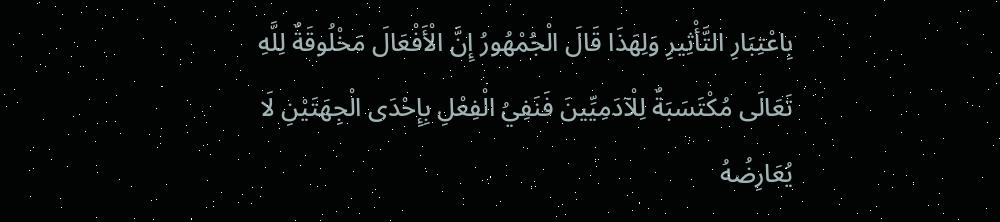بِاعْتِبَارِ التَّأْثِيرِ وَلِهَذَا قَالَ الْجُمْهُورُ إِنَّ الْأَفْعَالَ مَخْلُوقَةٌ لِلَّهِ تَعَالَى مُكْتَسَبَةٌ لِلْآدَمِيِّينَ فَنَفِيُ الْفِعْلِ بِإِحْدَى الْجِهَتَيْنِ لَا يُعَارِضُهُ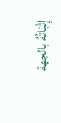إِثْبَاتُهُ بالجهة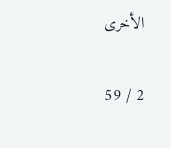الأخرى

2 / 59